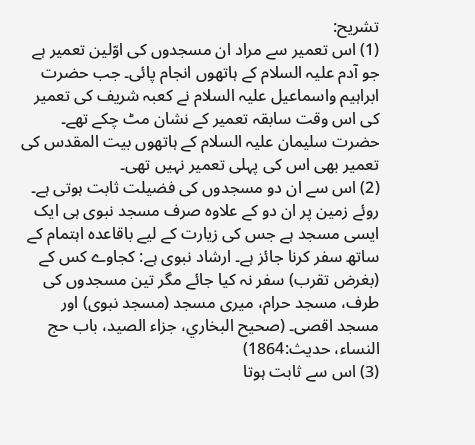تشریح:
(1) اس تعمیر سے مراد ان مسجدوں کی اوّلین تعمیر ہے جو آدم علیہ السلام کے ہاتھوں انجام پائی۔ جب حضرت ابراہیم واسماعیل علیہ السلام نے کعبہ شریف کی تعمیر کی اس وقت سابقہ تعمیر کے نشان مٹ چکے تھے۔ حضرت سلیمان علیہ السلام کے ہاتھوں بیت المقدس کی تعمیر بھی اس کی پہلی تعمیر نہیں تھی۔
(2) اس سے ان دو مسجدوں کی فضیلت ثابت ہوتی ہے۔ روئے زمین پر ان دو کے علاوہ صرف مسجد نبوی ہی ایک ایسی مسجد ہے جس کی زیارت کے لیے باقاعدہ اہتمام کے ساتھ سفر کرنا جائز ہے۔ ارشاد نبوی ہے: کجاوے کس کے (بغرض تقرب) سفر نہ کیا جائے مگر تین مسجدوں کی طرف، مسجد حرام، میری مسجد (مسجد نبوی) اور مسجد اقصی۔ (صحيح البخاري، جزاء الصيد، باب حج النساء، حديث:1864)
(3) اس سے ثابت ہوتا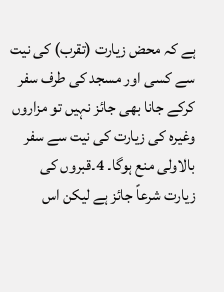ہے کہ محض زیارت (تقرب) کی نیت سے کسی اور مسجد کی طرف سفر کرکے جانا بھی جائز نہیں تو مزاروں وغیرہ کی زیارت کی نیت سے سفر بالاولی منع ہوگا۔ 4۔قبروں کی زیارت شرعاً جائز ہے لیکن اس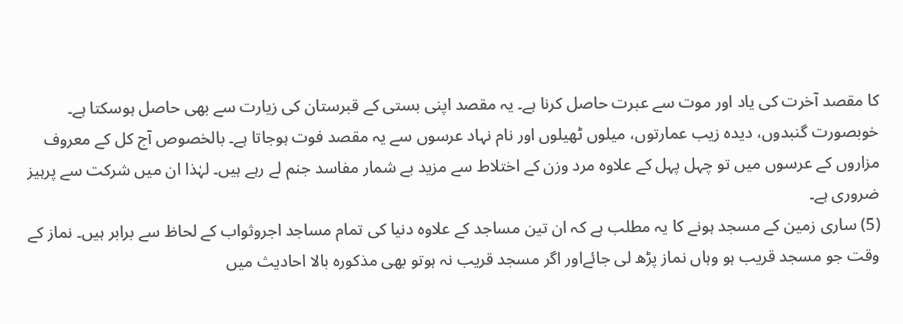کا مقصد آخرت کی یاد اور موت سے عبرت حاصل کرنا ہے۔ یہ مقصد اپنی بستی کے قبرستان کی زیارت سے بھی حاصل ہوسکتا ہے۔ خوبصورت گنبدوں، دیدہ زیب عمارتوں، میلوں ٹھیلوں اور نام نہاد عرسوں سے یہ مقصد فوت ہوجاتا ہے۔ بالخصوص آج کل کے معروف مزاروں کے عرسوں میں تو چہل پہل کے علاوہ مرد وزن کے اختلاط سے مزید بے شمار مفاسد جنم لے رہے ہیں۔ لہٰذا ان میں شرکت سے پرہیز ضروری ہے۔
(5) ساری زمین کے مسجد ہونے کا یہ مطلب ہے کہ ان تین مساجد کے علاوہ دنیا کی تمام مساجد اجروثواب کے لحاظ سے برابر ہیں۔ نماز کے وقت جو مسجد قریب ہو وہاں نماز پڑھ لی جائےاور اگر مسجد قریب نہ ہوتو بھی مذکورہ بالا احادیث میں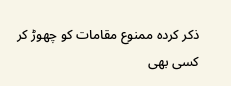ذکر کردہ ممنوع مقامات کو چھوڑ کر کسی بھی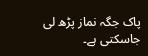پاک جگہ نماز پڑھ لی جاسکتی ہے۔